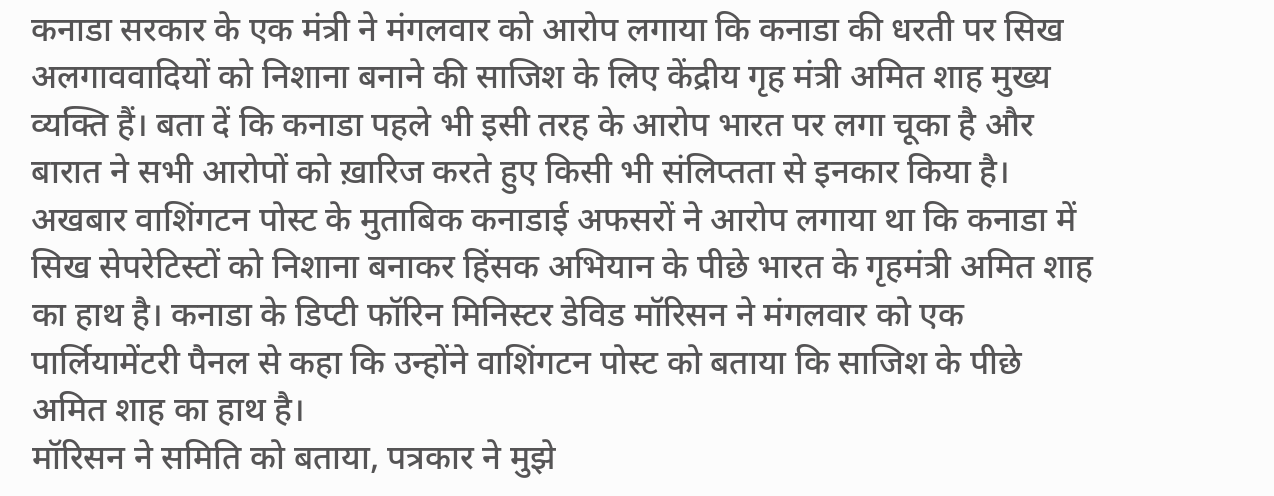कनाडा सरकार के एक मंत्री ने मंगलवार को आरोप लगाया कि कनाडा की धरती पर सिख अलगाववादियों को निशाना बनाने की साजिश के लिए केंद्रीय गृह मंत्री अमित शाह मुख्य व्यक्ति हैं। बता दें कि कनाडा पहले भी इसी तरह के आरोप भारत पर लगा चूका है और बारात ने सभी आरोपों को ख़ारिज करते हुए किसी भी संलिप्तता से इनकार किया है।
अखबार वाशिंगटन पोस्ट के मुताबिक कनाडाई अफसरों ने आरोप लगाया था कि कनाडा में सिख सेपरेटिस्टों को निशाना बनाकर हिंसक अभियान के पीछे भारत के गृहमंत्री अमित शाह का हाथ है। कनाडा के डिप्टी फॉरिन मिनिस्टर डेविड मॉरिसन ने मंगलवार को एक पार्लियामेंटरी पैनल से कहा कि उन्होंने वाशिंगटन पोस्ट को बताया कि साजिश के पीछे अमित शाह का हाथ है।
मॉरिसन ने समिति को बताया, पत्रकार ने मुझे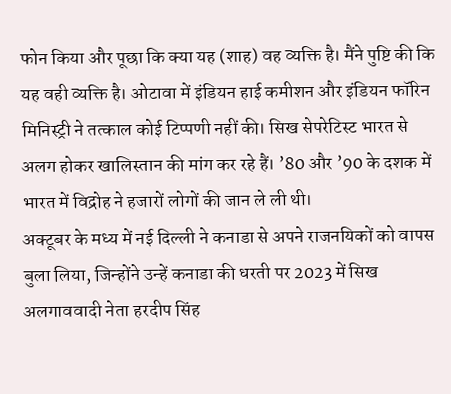फोन किया और पूछा कि क्या यह (शाह) वह व्यक्ति है। मैंने पुष्टि की कि यह वही व्यक्ति है। ओटावा में इंडियन हाई कमीशन और इंडियन फॉरिन मिनिस्ट्री ने तत्काल कोई टिप्पणी नहीं की। सिख सेपरेटिस्ट भारत से अलग होकर खालिस्तान की मांग कर रहे हैं। ’80 और ’90 के दशक में भारत में विद्रोह ने हजारों लोगों की जान ले ली थी।
अक्टूबर के मध्य में नई दिल्ली ने कनाडा से अपने राजनयिकों को वापस बुला लिया, जिन्होंने उन्हें कनाडा की धरती पर 2023 में सिख अलगाववादी नेता हरदीप सिंह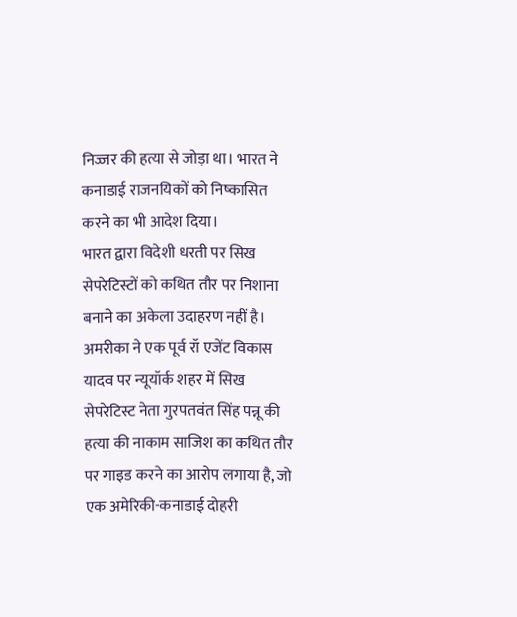निज्जर की हत्या से जोड़ा था। भारत ने कनाडाई राजनयिकों को निष्कासित करने का भी आदेश दिया।
भारत द्वारा विदेशी धरती पर सिख सेपरेटिस्टों को कथित तौर पर निशाना बनाने का अकेला उदाहरण नहीं है। अमरीका ने एक पूर्व रॉ एजेंट विकास यादव पर न्यूयॉर्क शहर में सिख सेपरेटिस्ट नेता गुरपतवंत सिंह पन्नू की हत्या की नाकाम साजिश का कथित तौर पर गाइड करने का आरोप लगाया है, जो एक अमेरिकी-कनाडाई दोहरी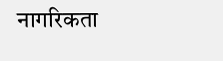नागरिकता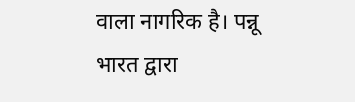वाला नागरिक है। पन्नू भारत द्वारा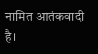नामित आतंकवादी है।